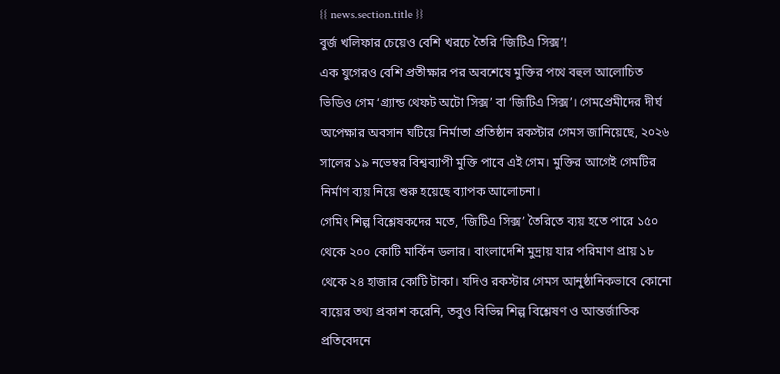{{ news.section.title }}
বুর্জ খলিফার চেয়েও বেশি খরচে তৈরি ‘জিটিএ সিক্স’!
এক যুগেরও বেশি প্রতীক্ষার পর অবশেষে মুক্তির পথে বহুল আলোচিত ভিডিও গেম ‘গ্র্যান্ড থেফট অটো সিক্স’ বা ‘জিটিএ সিক্স’। গেমপ্রেমীদের দীর্ঘ অপেক্ষার অবসান ঘটিয়ে নির্মাতা প্রতিষ্ঠান রকস্টার গেমস জানিয়েছে, ২০২৬ সালের ১৯ নভেম্বর বিশ্বব্যাপী মুক্তি পাবে এই গেম। মুক্তির আগেই গেমটির নির্মাণ ব্যয় নিয়ে শুরু হয়েছে ব্যাপক আলোচনা।
গেমিং শিল্প বিশ্লেষকদের মতে, ‘জিটিএ সিক্স’ তৈরিতে ব্যয় হতে পারে ১৫০ থেকে ২০০ কোটি মার্কিন ডলার। বাংলাদেশি মুদ্রায় যার পরিমাণ প্রায় ১৮ থেকে ২৪ হাজার কোটি টাকা। যদিও রকস্টার গেমস আনুষ্ঠানিকভাবে কোনো ব্যয়ের তথ্য প্রকাশ করেনি, তবুও বিভিন্ন শিল্প বিশ্লেষণ ও আন্তর্জাতিক প্রতিবেদনে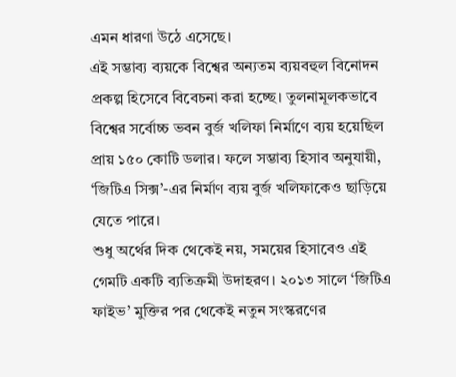এমন ধারণা উঠে এসেছে।
এই সম্ভাব্য ব্যয়কে বিশ্বের অন্যতম ব্যয়বহুল বিনোদন প্রকল্প হিসেবে বিবেচনা করা হচ্ছে। তুলনামূলকভাবে বিশ্বের সর্বোচ্চ ভবন বুর্জ খলিফা নির্মাণে ব্যয় হয়েছিল প্রায় ১৫০ কোটি ডলার। ফলে সম্ভাব্য হিসাব অনুযায়ী, ‘জিটিএ সিক্স’-এর নির্মাণ ব্যয় বুর্জ খলিফাকেও ছাড়িয়ে যেতে পারে।
শুধু অর্থের দিক থেকেই নয়, সময়ের হিসাবেও এই গেমটি একটি ব্যতিক্রমী উদাহরণ। ২০১৩ সালে ‘জিটিএ ফাইভ’ মুক্তির পর থেকেই নতুন সংস্করণের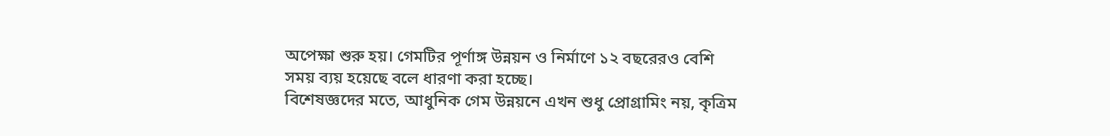অপেক্ষা শুরু হয়। গেমটির পূর্ণাঙ্গ উন্নয়ন ও নির্মাণে ১২ বছরেরও বেশি সময় ব্যয় হয়েছে বলে ধারণা করা হচ্ছে।
বিশেষজ্ঞদের মতে, আধুনিক গেম উন্নয়নে এখন শুধু প্রোগ্রামিং নয়, কৃত্রিম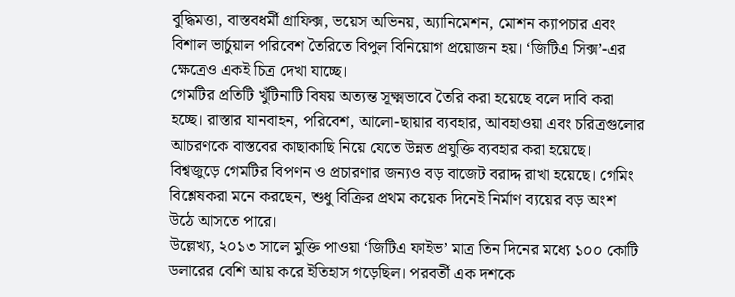বুদ্ধিমত্তা, বাস্তবধর্মী গ্রাফিক্স, ভয়েস অভিনয়, অ্যানিমেশন, মোশন ক্যাপচার এবং বিশাল ভার্চুয়াল পরিবেশ তৈরিতে বিপুল বিনিয়োগ প্রয়োজন হয়। ‘জিটিএ সিক্স’-এর ক্ষেত্রেও একই চিত্র দেখা যাচ্ছে।
গেমটির প্রতিটি খুঁটিনাটি বিষয় অত্যন্ত সূক্ষ্মভাবে তৈরি করা হয়েছে বলে দাবি করা হচ্ছে। রাস্তার যানবাহন, পরিবেশ, আলো-ছায়ার ব্যবহার, আবহাওয়া এবং চরিত্রগুলোর আচরণকে বাস্তবের কাছাকাছি নিয়ে যেতে উন্নত প্রযুক্তি ব্যবহার করা হয়েছে।
বিশ্বজুড়ে গেমটির বিপণন ও প্রচারণার জন্যও বড় বাজেট বরাদ্দ রাখা হয়েছে। গেমিং বিশ্লেষকরা মনে করছেন, শুধু বিক্রির প্রথম কয়েক দিনেই নির্মাণ ব্যয়ের বড় অংশ উঠে আসতে পারে।
উল্লেখ্য, ২০১৩ সালে মুক্তি পাওয়া ‘জিটিএ ফাইভ’ মাত্র তিন দিনের মধ্যে ১০০ কোটি ডলারের বেশি আয় করে ইতিহাস গড়েছিল। পরবর্তী এক দশকে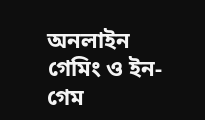অনলাইন গেমিং ও ইন-গেম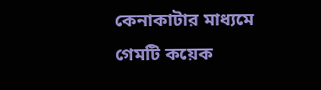কেনাকাটার মাধ্যমে গেমটি কয়েক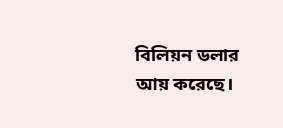বিলিয়ন ডলার আয় করেছে।